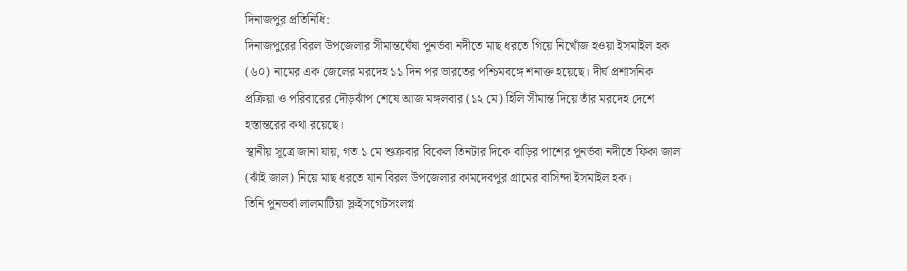দিনাজপুর প্রতিনিধি:
দিনাজপুরের বিরল উপজেলার সীমান্তঘেঁষা পুনর্ভবা নদীতে মাছ ধরতে গিয়ে নিখোঁজ হওয়া ইসমাইল হক (৬০) নামের এক জেলের মরদেহ ১১ দিন পর ভারতের পশ্চিমবঙ্গে শনাক্ত হয়েছে। দীর্ঘ প্রশাসনিক প্রক্রিয়া ও পরিবারের দৌড়ঝাঁপ শেষে আজ মঙ্গলবার (১২ মে) হিলি সীমান্ত দিয়ে তাঁর মরদেহ দেশে হস্তান্তরের কথা রয়েছে।
স্থানীয় সূত্রে জানা যায়, গত ১ মে শুক্রবার বিকেল তিনটার দিকে বাড়ির পাশের পুনর্ভবা নদীতে ফিকা জাল (ঝাঁই জাল) নিয়ে মাছ ধরতে যান বিরল উপজেলার কামদেবপুর গ্রামের বাসিন্দা ইসমাইল হক।
তিনি পুনভর্বা লালমাটিয়া স্লুইসগেটসংলগ্ন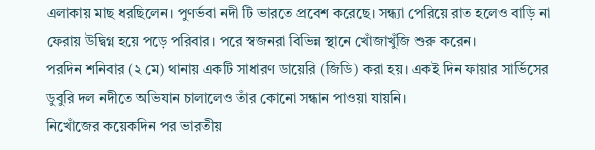এলাকায় মাছ ধরছিলেন। পুণর্ভবা নদী টি ভারতে প্রবেশ করেছে। সন্ধ্যা পেরিয়ে রাত হলেও বাড়ি না ফেরায় উদ্বিগ্ন হয়ে পড়ে পরিবার। পরে স্বজনরা বিভিন্ন স্থানে খোঁজাখুঁজি শুরু করেন।
পরদিন শনিবার (২ মে) থানায় একটি সাধারণ ডায়েরি (জিডি) করা হয়। একই দিন ফায়ার সার্ভিসের ডুবুরি দল নদীতে অভিযান চালালেও তাঁর কোনো সন্ধান পাওয়া যায়নি।
নিখোঁজের কয়েকদিন পর ভারতীয়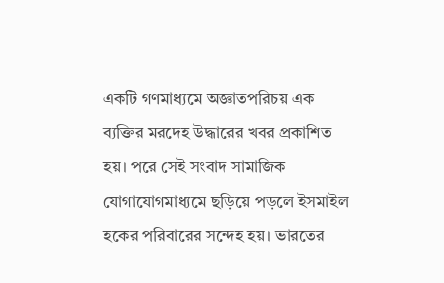একটি গণমাধ্যমে অজ্ঞাতপরিচয় এক ব্যক্তির মরদেহ উদ্ধারের খবর প্রকাশিত হয়। পরে সেই সংবাদ সামাজিক যোগাযোগমাধ্যমে ছড়িয়ে পড়লে ইসমাইল হকের পরিবারের সন্দেহ হয়। ভারতের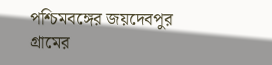পশ্চিমবঙ্গের জয়দেবপুর গ্রামের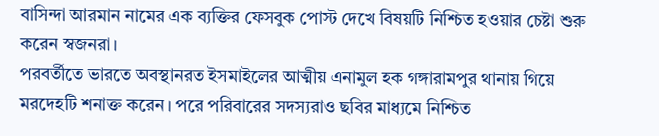বাসিন্দা আরমান নামের এক ব্যক্তির ফেসবুক পোস্ট দেখে বিষয়টি নিশ্চিত হওয়ার চেষ্টা শুরু করেন স্বজনরা।
পরবর্তীতে ভারতে অবস্থানরত ইসমাইলের আত্মীয় এনামুল হক গঙ্গারামপুর থানায় গিয়ে মরদেহটি শনাক্ত করেন। পরে পরিবারের সদস্যরাও ছবির মাধ্যমে নিশ্চিত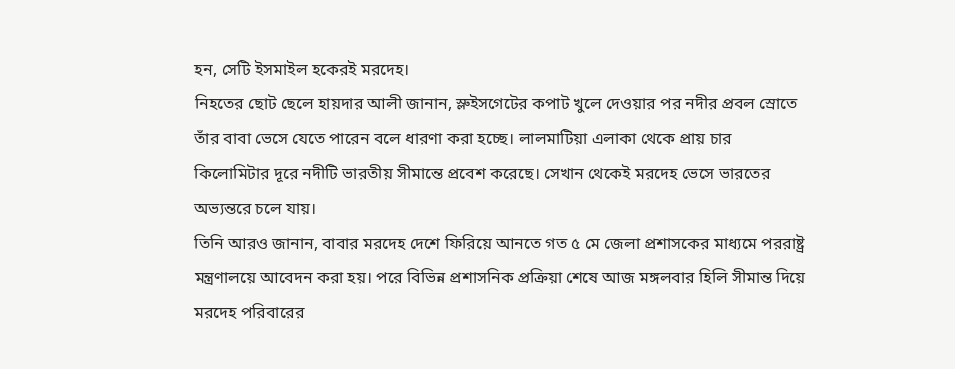হন, সেটি ইসমাইল হকেরই মরদেহ।
নিহতের ছোট ছেলে হায়দার আলী জানান, স্লুইসগেটের কপাট খুলে দেওয়ার পর নদীর প্রবল স্রোতে তাঁর বাবা ভেসে যেতে পারেন বলে ধারণা করা হচ্ছে। লালমাটিয়া এলাকা থেকে প্রায় চার কিলোমিটার দূরে নদীটি ভারতীয় সীমান্তে প্রবেশ করেছে। সেখান থেকেই মরদেহ ভেসে ভারতের অভ্যন্তরে চলে যায়।
তিনি আরও জানান, বাবার মরদেহ দেশে ফিরিয়ে আনতে গত ৫ মে জেলা প্রশাসকের মাধ্যমে পররাষ্ট্র মন্ত্রণালয়ে আবেদন করা হয়। পরে বিভিন্ন প্রশাসনিক প্রক্রিয়া শেষে আজ মঙ্গলবার হিলি সীমান্ত দিয়ে মরদেহ পরিবারের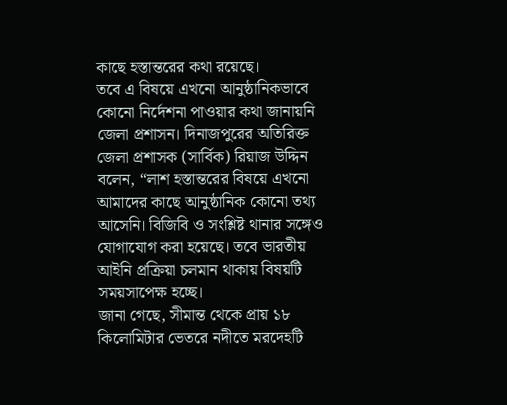কাছে হস্তান্তরের কথা রয়েছে।
তবে এ বিষয়ে এখনো আনুষ্ঠানিকভাবে কোনো নির্দেশনা পাওয়ার কথা জানায়নি জেলা প্রশাসন। দিনাজপুরের অতিরিক্ত জেলা প্রশাসক (সার্বিক) রিয়াজ উদ্দিন বলেন, “লাশ হস্তান্তরের বিষয়ে এখনো আমাদের কাছে আনুষ্ঠানিক কোনো তথ্য আসেনি। বিজিবি ও সংশ্লিষ্ট থানার সঙ্গেও যোগাযোগ করা হয়েছে। তবে ভারতীয় আইনি প্রক্রিয়া চলমান থাকায় বিষয়টি সময়সাপেক্ষ হচ্ছে।
জানা গেছে, সীমান্ত থেকে প্রায় ১৮ কিলোমিটার ভেতরে নদীতে মরদেহটি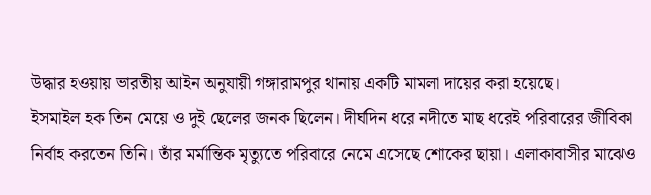উদ্ধার হওয়ায় ভারতীয় আইন অনুযায়ী গঙ্গারামপুর থানায় একটি মামলা দায়ের করা হয়েছে।
ইসমাইল হক তিন মেয়ে ও দুই ছেলের জনক ছিলেন। দীর্ঘদিন ধরে নদীতে মাছ ধরেই পরিবারের জীবিকা নির্বাহ করতেন তিনি। তাঁর মর্মান্তিক মৃত্যুতে পরিবারে নেমে এসেছে শোকের ছায়া। এলাকাবাসীর মাঝেও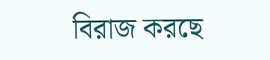বিরাজ করছে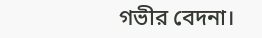গভীর বেদনা।